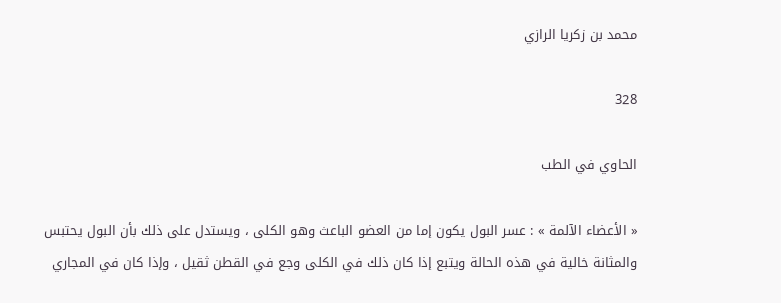محمد بن زكريا الرازي

328

الحاوي في الطب

« الأعضاء الآلمة » : عسر البول يكون إما من العضو الباعث وهو الكلى ، ويستدل على ذلك بأن البول يحتبس والمثانة خالية في هذه الحالة ويتبع إذا كان ذلك في الكلى وجع في القطن ثقيل ، وإذا كان في المجاري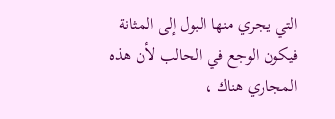التي يجري منها البول إلى المثانة فيكون الوجع في الحالب لأن هذه المجاري هناك ،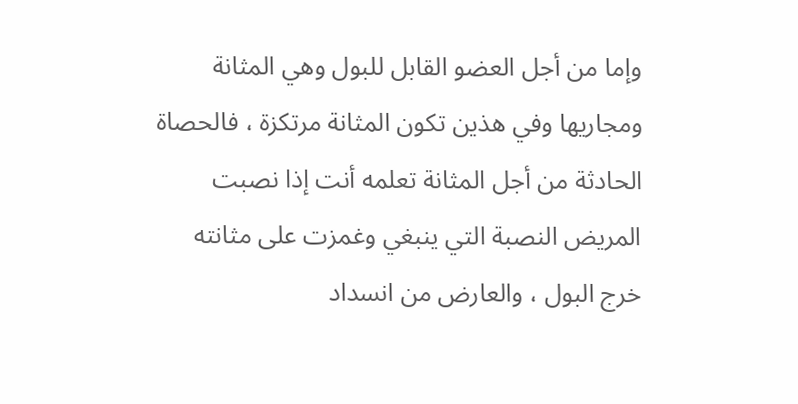وإما من أجل العضو القابل للبول وهي المثانة ومجاريها وفي هذين تكون المثانة مرتكزة ، فالحصاة الحادثة من أجل المثانة تعلمه أنت إذا نصبت المريض النصبة التي ينبغي وغمزت على مثانته خرج البول ، والعارض من انسداد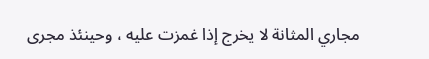مجاري المثانة لا يخرج إذا غمزت عليه ، وحينئذ مجرى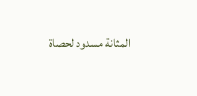المثانة مسدود لحصاة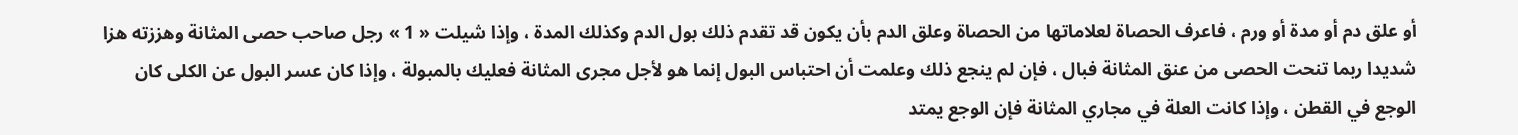أو علق دم أو مدة أو ورم ، فاعرف الحصاة لعلاماتها من الحصاة وعلق الدم بأن يكون قد تقدم ذلك بول الدم وكذلك المدة ، وإذا شيلت « 1 » رجل صاحب حصى المثانة وهززته هزا شديدا ربما تنحت الحصى من عنق المثانة فبال ، فإن لم ينجع ذلك وعلمت أن احتباس البول إنما هو لأجل مجرى المثانة فعليك بالمبولة ، وإذا كان عسر البول عن الكلى كان الوجع في القطن ، وإذا كانت العلة في مجاري المثانة فإن الوجع يمتد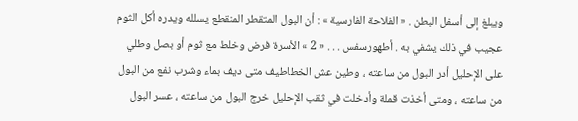ويبلغ إلى أسفل البطن . « الفلاحة الفارسية » : أن البول المتقطر المنقطع يسلله ويدره أكل الثوم عجيب في ذلك يشفي به . أطهورسفس . . . « 2 » الأسرة فرض وخلط مع ثوم أو بصل وطلي على الإحليل أدر البول من ساعته ، وطين عش الخطاطيف متى ديف بماء وشرب نفع من البول من ساعته ، ومتى أخذت قملة وأدخلت في ثقب الإحليل خرج البول من ساعته ، عسر البول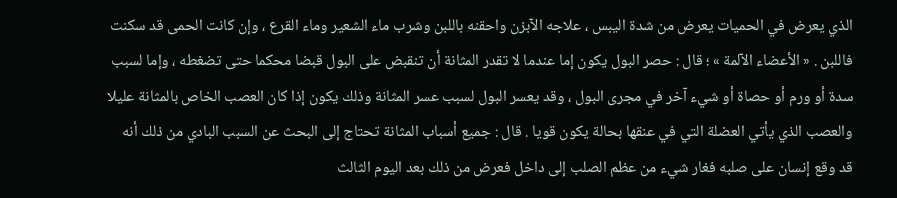الذي يعرض في الحميات يعرض من شدة اليبس ، علاجه الآبزن واحقنه باللبن وشرب ماء الشعير وماء القرع ، وإن كانت الحمى قد سكنت فاللبن . « الأعضاء الآلمة » ؛ قال : حصر البول يكون إما عندما لا تقدر المثانة أن تنقبض على البول قبضا محكما حتى تضغطه ، وإما لسبب سدة أو ورم أو حصاة أو شيء آخر في مجرى البول ، وقد يعسر البول لسبب عسر المثانة وذلك يكون إذا كان العصب الخاص بالمثانة عليلا والعصب الذي يأتي العضلة التي في عنقها بحالة يكون قويا . قال : جميع أسباب المثانة تحتاج إلى البحث عن السبب البادي من ذلك أنه قد وقع إنسان على صلبه فغار شيء من عظم الصلب إلى داخل فعرض من ذلك بعد اليوم الثالث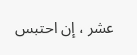عشر ، إن احتبس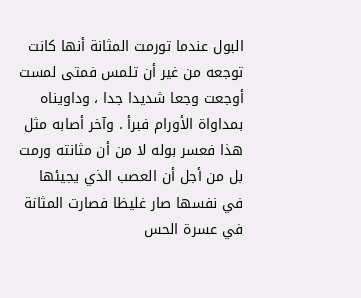البول عندما تورمت المثانة أنها كانت توجعه من غير أن تلمس فمتى لمست أوجعت وجعا شديدا جدا ، وداويناه بمداواة الأورام فبرأ . وآخر أصابه مثل هذا فعسر بوله لا من أن مثانته ورمت بل من أجل أن العصب الذي يجيئها في نفسها صار غليظا فصارت المثانة في عسرة الحس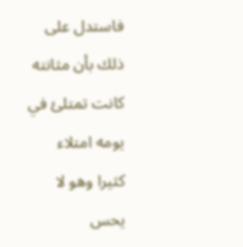فاستدل على ذلك بأن مثانته كانت تمتلئ في يومه امتلاء كثيرا وهو لا يحس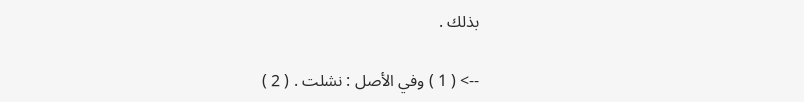بذلك .

--> ( 1 ) وفي الأصل : نشلت . ( 2 )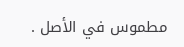مطموس في الأصل .